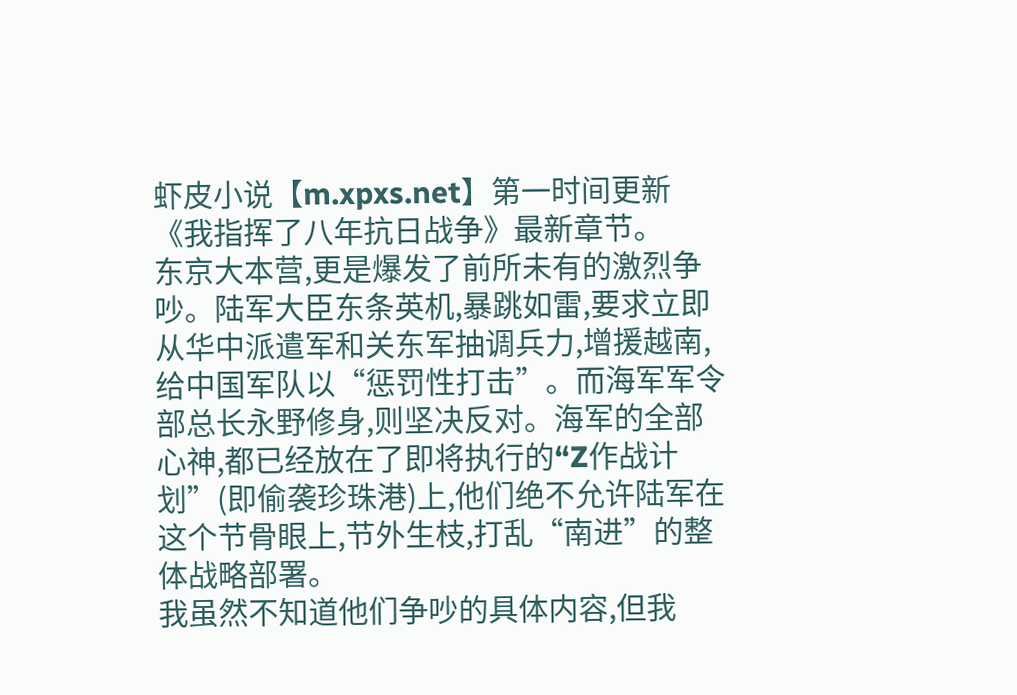虾皮小说【m.xpxs.net】第一时间更新《我指挥了八年抗日战争》最新章节。
东京大本营,更是爆发了前所未有的激烈争吵。陆军大臣东条英机,暴跳如雷,要求立即从华中派遣军和关东军抽调兵力,增援越南,给中国军队以“惩罚性打击”。而海军军令部总长永野修身,则坚决反对。海军的全部心神,都已经放在了即将执行的“Z作战计划”(即偷袭珍珠港)上,他们绝不允许陆军在这个节骨眼上,节外生枝,打乱“南进”的整体战略部署。
我虽然不知道他们争吵的具体内容,但我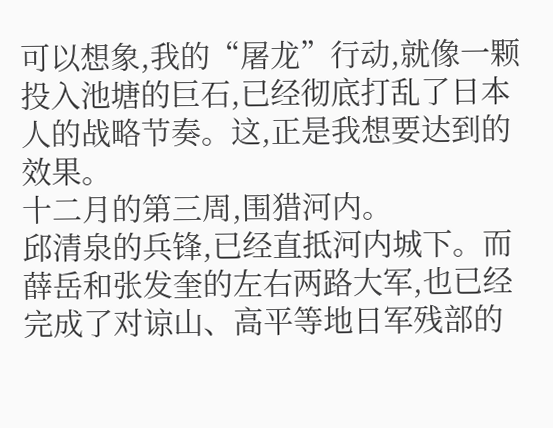可以想象,我的“屠龙”行动,就像一颗投入池塘的巨石,已经彻底打乱了日本人的战略节奏。这,正是我想要达到的效果。
十二月的第三周,围猎河内。
邱清泉的兵锋,已经直抵河内城下。而薛岳和张发奎的左右两路大军,也已经完成了对谅山、高平等地日军残部的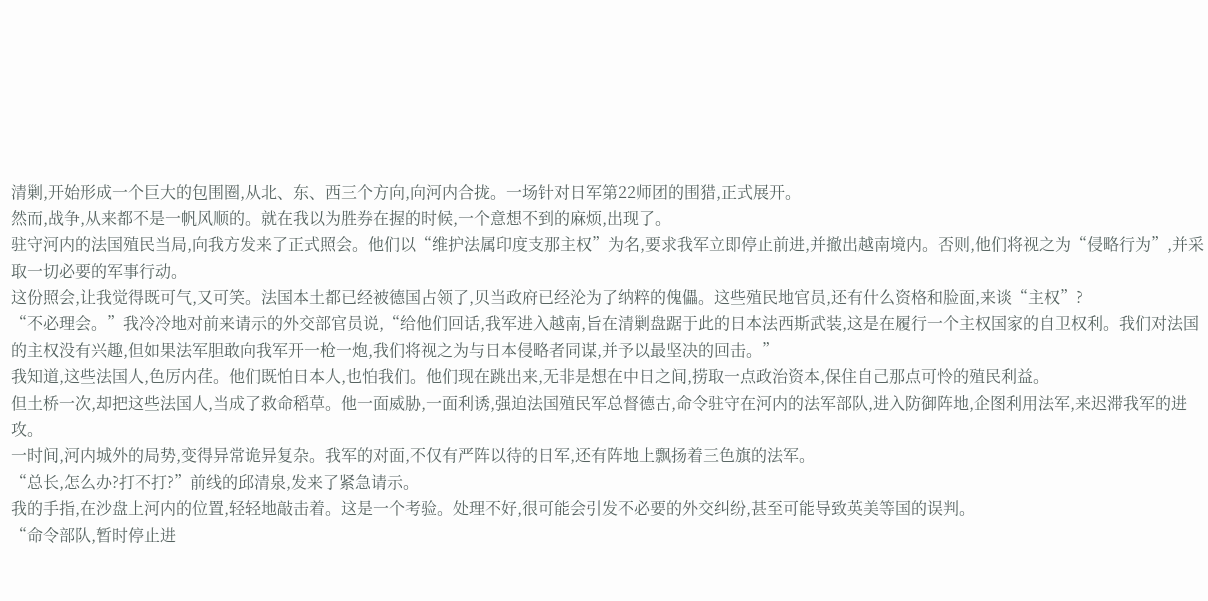清剿,开始形成一个巨大的包围圈,从北、东、西三个方向,向河内合拢。一场针对日军第22师团的围猎,正式展开。
然而,战争,从来都不是一帆风顺的。就在我以为胜券在握的时候,一个意想不到的麻烦,出现了。
驻守河内的法国殖民当局,向我方发来了正式照会。他们以“维护法属印度支那主权”为名,要求我军立即停止前进,并撤出越南境内。否则,他们将视之为“侵略行为”,并采取一切必要的军事行动。
这份照会,让我觉得既可气,又可笑。法国本土都已经被德国占领了,贝当政府已经沦为了纳粹的傀儡。这些殖民地官员,还有什么资格和脸面,来谈“主权”?
“不必理会。”我冷冷地对前来请示的外交部官员说,“给他们回话,我军进入越南,旨在清剿盘踞于此的日本法西斯武装,这是在履行一个主权国家的自卫权利。我们对法国的主权没有兴趣,但如果法军胆敢向我军开一枪一炮,我们将视之为与日本侵略者同谋,并予以最坚决的回击。”
我知道,这些法国人,色厉内荏。他们既怕日本人,也怕我们。他们现在跳出来,无非是想在中日之间,捞取一点政治资本,保住自己那点可怜的殖民利益。
但土桥一次,却把这些法国人,当成了救命稻草。他一面威胁,一面利诱,强迫法国殖民军总督德古,命令驻守在河内的法军部队,进入防御阵地,企图利用法军,来迟滞我军的进攻。
一时间,河内城外的局势,变得异常诡异复杂。我军的对面,不仅有严阵以待的日军,还有阵地上飘扬着三色旗的法军。
“总长,怎么办?打不打?”前线的邱清泉,发来了紧急请示。
我的手指,在沙盘上河内的位置,轻轻地敲击着。这是一个考验。处理不好,很可能会引发不必要的外交纠纷,甚至可能导致英美等国的误判。
“命令部队,暂时停止进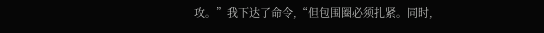攻。”我下达了命令,“但包围圈必须扎紧。同时,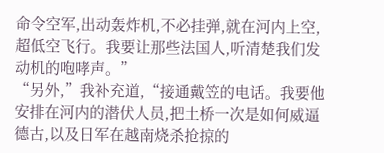命令空军,出动轰炸机,不必挂弹,就在河内上空,超低空飞行。我要让那些法国人,听清楚我们发动机的咆哮声。”
“另外,”我补充道,“接通戴笠的电话。我要他安排在河内的潜伏人员,把土桥一次是如何威逼德古,以及日军在越南烧杀抢掠的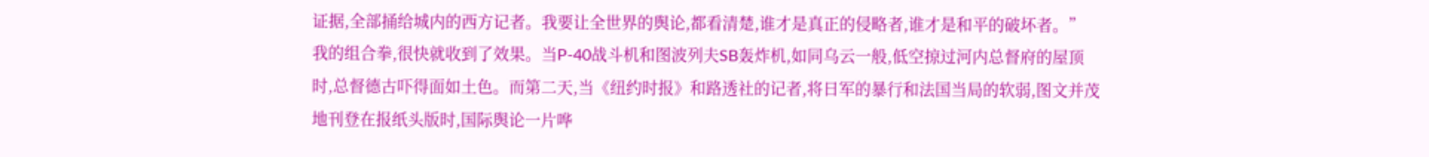证据,全部捅给城内的西方记者。我要让全世界的舆论,都看清楚,谁才是真正的侵略者,谁才是和平的破坏者。”
我的组合拳,很快就收到了效果。当P-40战斗机和图波列夫SB轰炸机,如同乌云一般,低空掠过河内总督府的屋顶时,总督德古吓得面如土色。而第二天,当《纽约时报》和路透社的记者,将日军的暴行和法国当局的软弱,图文并茂地刊登在报纸头版时,国际舆论一片哗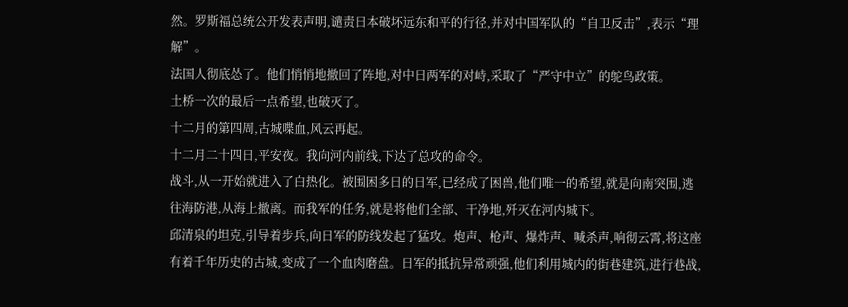然。罗斯福总统公开发表声明,谴责日本破坏远东和平的行径,并对中国军队的“自卫反击”,表示“理解”。
法国人彻底怂了。他们悄悄地撤回了阵地,对中日两军的对峙,采取了“严守中立”的鸵鸟政策。
土桥一次的最后一点希望,也破灭了。
十二月的第四周,古城喋血,风云再起。
十二月二十四日,平安夜。我向河内前线,下达了总攻的命令。
战斗,从一开始就进入了白热化。被围困多日的日军,已经成了困兽,他们唯一的希望,就是向南突围,逃往海防港,从海上撤离。而我军的任务,就是将他们全部、干净地,歼灭在河内城下。
邱清泉的坦克,引导着步兵,向日军的防线发起了猛攻。炮声、枪声、爆炸声、喊杀声,响彻云霄,将这座有着千年历史的古城,变成了一个血肉磨盘。日军的抵抗异常顽强,他们利用城内的街巷建筑,进行巷战,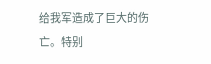给我军造成了巨大的伤亡。特别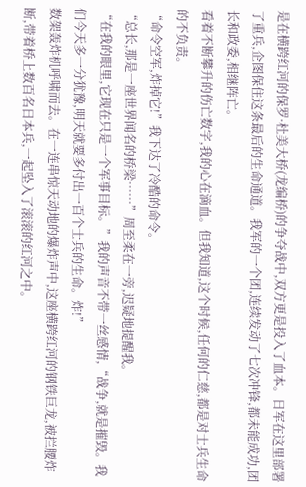是在横跨红河的保罗·杜美大桥(龙编桥)的争夺战中,双方更是投入了血本。日军在这里部署了重兵,企图保住这条最后的生命通道。我军的一个团,连续发动了七次冲锋,都未能成功,团长和政委,相继阵亡。
看着不断攀升的伤亡数字,我的心在滴血。但我知道,这个时候,任何的仁慈,都是对士兵生命的不负责。
“命令空军,炸掉它!”我下达了冷酷的命令。
“总长,那是一座世界闻名的桥梁……”周至柔在一旁,迟疑地提醒我。
“在我的眼里,它现在只是一个军事目标。”我的声音不带一丝感情,“战争,就是摧毁。我们今天多一分犹豫,明天就要多付出一百个士兵的生命。炸!”
数架轰炸机呼啸而去。在一连串惊天动地的爆炸声中,这座横跨红河的钢铁巨龙,被拦腰炸断,带着桥上数百名日本兵,一起坠入了滚滚的红河之中。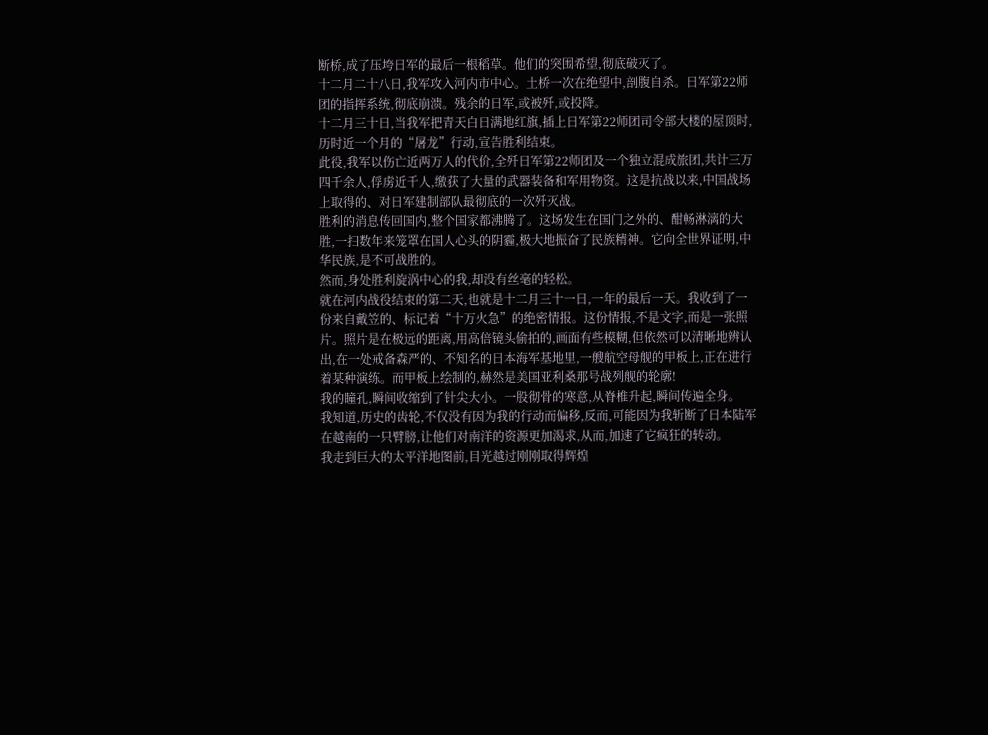断桥,成了压垮日军的最后一根稻草。他们的突围希望,彻底破灭了。
十二月二十八日,我军攻入河内市中心。土桥一次在绝望中,剖腹自杀。日军第22师团的指挥系统,彻底崩溃。残余的日军,或被歼,或投降。
十二月三十日,当我军把青天白日满地红旗,插上日军第22师团司令部大楼的屋顶时,历时近一个月的“屠龙”行动,宣告胜利结束。
此役,我军以伤亡近两万人的代价,全歼日军第22师团及一个独立混成旅团,共计三万四千余人,俘虏近千人,缴获了大量的武器装备和军用物资。这是抗战以来,中国战场上取得的、对日军建制部队最彻底的一次歼灭战。
胜利的消息传回国内,整个国家都沸腾了。这场发生在国门之外的、酣畅淋漓的大胜,一扫数年来笼罩在国人心头的阴霾,极大地振奋了民族精神。它向全世界证明,中华民族,是不可战胜的。
然而,身处胜利旋涡中心的我,却没有丝毫的轻松。
就在河内战役结束的第二天,也就是十二月三十一日,一年的最后一天。我收到了一份来自戴笠的、标记着“十万火急”的绝密情报。这份情报,不是文字,而是一张照片。照片是在极远的距离,用高倍镜头偷拍的,画面有些模糊,但依然可以清晰地辨认出,在一处戒备森严的、不知名的日本海军基地里,一艘航空母舰的甲板上,正在进行着某种演练。而甲板上绘制的,赫然是美国亚利桑那号战列舰的轮廓!
我的瞳孔,瞬间收缩到了针尖大小。一股彻骨的寒意,从脊椎升起,瞬间传遍全身。
我知道,历史的齿轮,不仅没有因为我的行动而偏移,反而,可能因为我斩断了日本陆军在越南的一只臂膀,让他们对南洋的资源更加渴求,从而,加速了它疯狂的转动。
我走到巨大的太平洋地图前,目光越过刚刚取得辉煌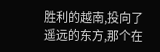胜利的越南,投向了遥远的东方,那个在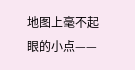地图上毫不起眼的小点——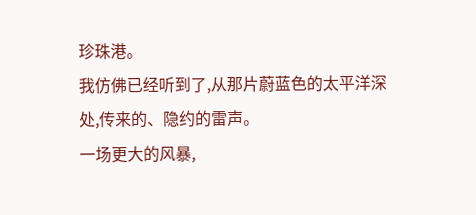珍珠港。
我仿佛已经听到了,从那片蔚蓝色的太平洋深处,传来的、隐约的雷声。
一场更大的风暴,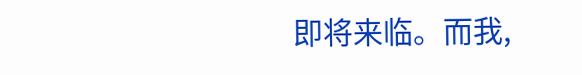即将来临。而我,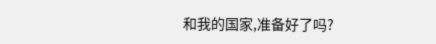和我的国家,准备好了吗?